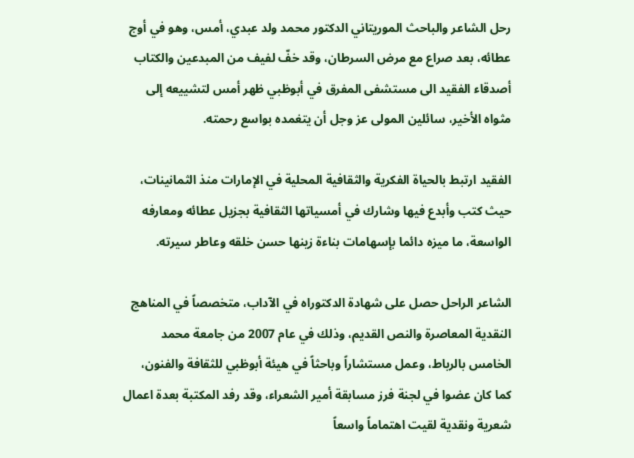رحل الشاعر والباحث الموريتاني الدكتور محمد ولد عبدي، أمس، وهو في أوج عطائه، بعد صراع مع مرض السرطان، وقد خفّ لفيف من المبدعين والكتاب أصدقاء الفقيد الى مستشفى المفرق في أبوظبي ظهر أمس لتشييعه إلى مثواه الأخير، سائلين المولى عز وجل أن يتغمده بواسع رحمته.

الفقيد ارتبط بالحياة الفكرية والثقافية المحلية في الإمارات منذ الثمانينات، حيث كتب وأبدع فيها وشارك في أمسياتها الثقافية بجزيل عطائه ومعارفه الواسعة، ما ميزه دائما بإسهامات بناءة زينها حسن خلقه وعاطر سيرته.

الشاعر الراحل حصل على شهادة الدكتوراه في الآداب، متخصصاً في المناهج النقدية المعاصرة والنص القديم، وذلك في عام 2007 من جامعة محمد الخامس بالرباط، وعمل مستشاراً وباحثاً في هيئة أبوظبي للثقافة والفنون، كما كان عضوا في لجنة فرز مسابقة أمير الشعراء، وقد رفد المكتبة بعدة اعمال شعرية ونقدية لقيت اهتماماً واسعاً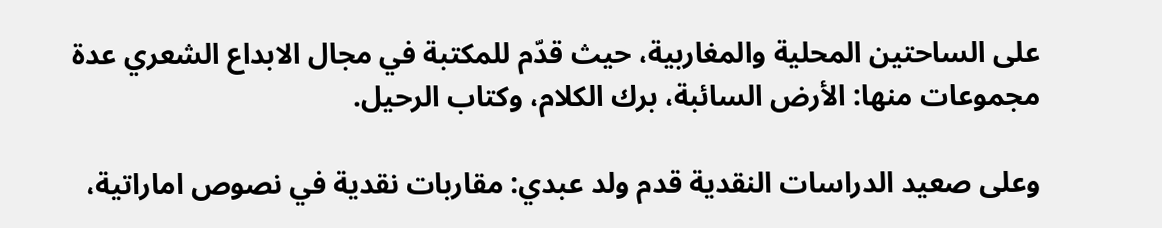على الساحتين المحلية والمغاربية، حيث قدّم للمكتبة في مجال الابداع الشعري عدة مجموعات منها: الأرض السائبة، برك الكلام، وكتاب الرحيل.

وعلى صعيد الدراسات النقدية قدم ولد عبدي: مقاربات نقدية في نصوص اماراتية،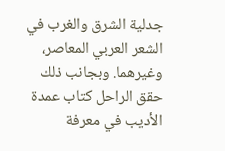جدلية الشرق والغرب في الشعر العربي المعاصر، وغيرهما. وبجانب ذلك حقق الراحل كتاب عمدة الأديب في معرفة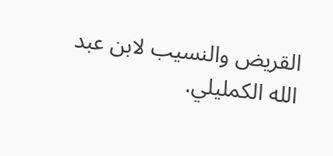القريض والنسيب لابن عبد الله الكمليلي.